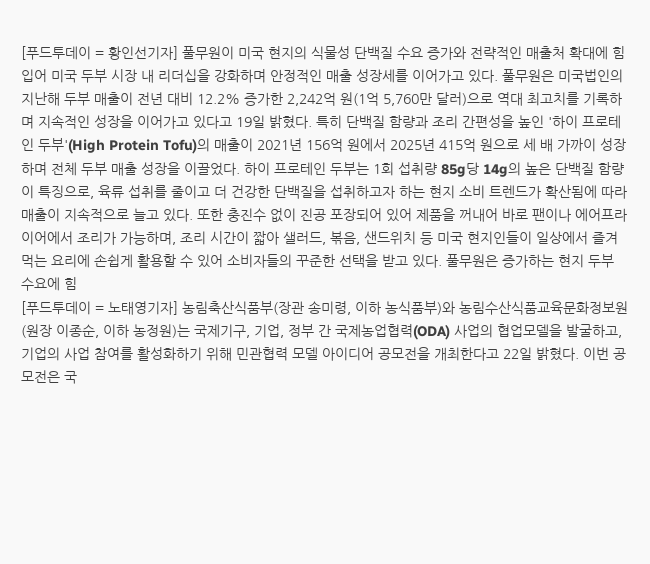[푸드투데이 = 황인선기자] 풀무원이 미국 현지의 식물성 단백질 수요 증가와 전략적인 매출처 확대에 힘입어 미국 두부 시장 내 리더십을 강화하며 안정적인 매출 성장세를 이어가고 있다. 풀무원은 미국법인의 지난해 두부 매출이 전년 대비 12.2% 증가한 2,242억 원(1억 5,760만 달러)으로 역대 최고치를 기록하며 지속적인 성장을 이어가고 있다고 19일 밝혔다. 특히 단백질 함량과 조리 간편성을 높인 '하이 프로테인 두부'(High Protein Tofu)의 매출이 2021년 156억 원에서 2025년 415억 원으로 세 배 가까이 성장하며 전체 두부 매출 성장을 이끌었다. 하이 프로테인 두부는 1회 섭취량 85g당 14g의 높은 단백질 함량이 특징으로, 육류 섭취를 줄이고 더 건강한 단백질을 섭취하고자 하는 현지 소비 트렌드가 확산됨에 따라 매출이 지속적으로 늘고 있다. 또한 충진수 없이 진공 포장되어 있어 제품을 꺼내어 바로 팬이나 에어프라이어에서 조리가 가능하며, 조리 시간이 짧아 샐러드, 볶음, 샌드위치 등 미국 현지인들이 일상에서 즐겨 먹는 요리에 손쉽게 활용할 수 있어 소비자들의 꾸준한 선택을 받고 있다. 풀무원은 증가하는 현지 두부 수요에 힘
[푸드투데이 = 노태영기자] 농림축산식품부(장관 송미령, 이하 농식품부)와 농림수산식품교육문화정보원(원장 이종순, 이하 농정원)는 국제기구, 기업, 정부 간 국제농업협력(ODA) 사업의 협업모델을 발굴하고, 기업의 사업 참여를 활성화하기 위해 민관협력 모델 아이디어 공모전을 개최한다고 22일 밝혔다. 이번 공모전은 국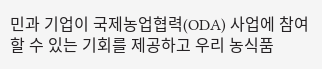민과 기업이 국제농업협력(ODA) 사업에 참여할 수 있는 기회를 제공하고 우리 농식품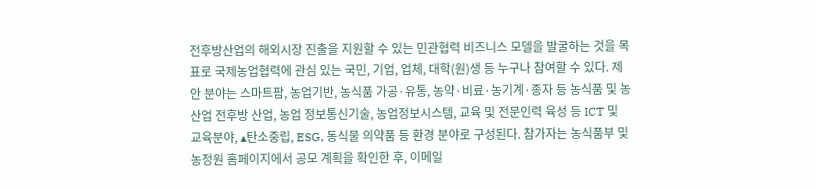전후방산업의 해외시장 진출을 지원할 수 있는 민관협력 비즈니스 모델을 발굴하는 것을 목표로 국제농업협력에 관심 있는 국민, 기업, 업체, 대학(원)생 등 누구나 참여할 수 있다. 제안 분야는 스마트팜, 농업기반, 농식품 가공·유통, 농약·비료·농기계·종자 등 농식품 및 농산업 전후방 산업, 농업 정보통신기술, 농업정보시스템, 교육 및 전문인력 육성 등 ICT 및 교육분야, ▴탄소중립, ESG, 동식물 의약품 등 환경 분야로 구성된다. 참가자는 농식품부 및 농정원 홈페이지에서 공모 계획을 확인한 후, 이메일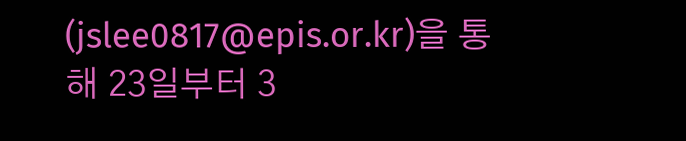(jslee0817@epis.or.kr)을 통해 23일부터 3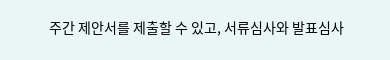주간 제안서를 제출할 수 있고, 서류심사와 발표심사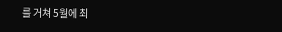를 거쳐 5월에 최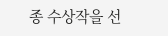종 수상작을 선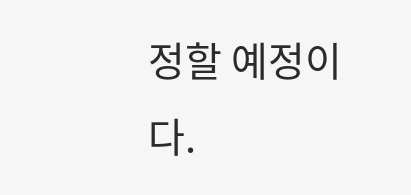정할 예정이다.